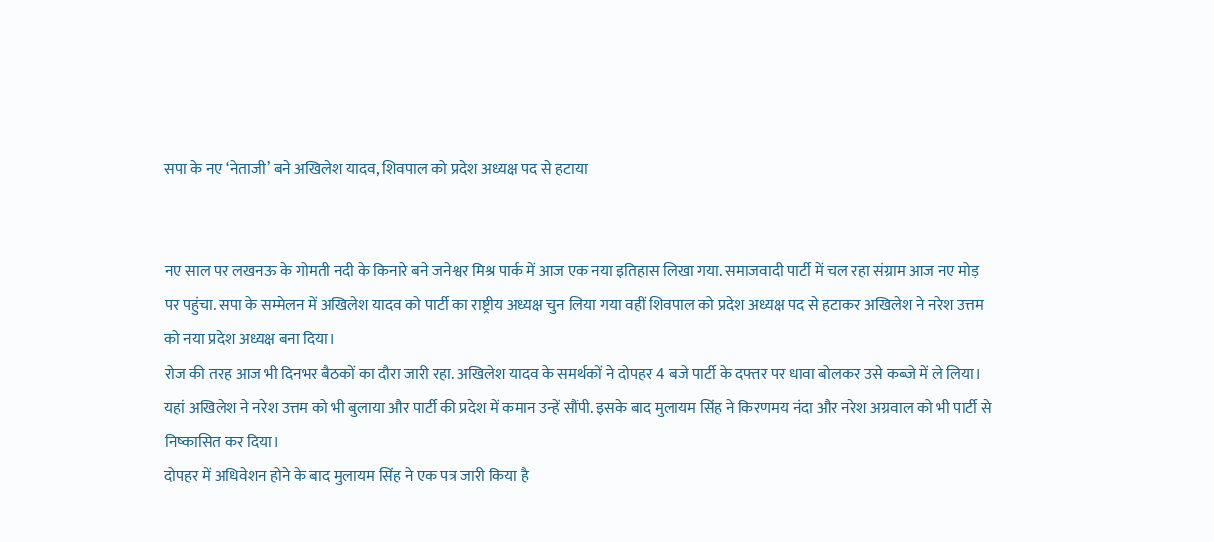सपा के नए ‘नेताजी’ बने अखिलेश यादव, शिवपाल को प्रदेश अध्यक्ष पद से हटाया


नए साल पर लखनऊ के गोमती नदी के किनारे बने जनेश्वर मिश्र पार्क में आज एक नया इतिहास लिखा गया. समाजवादी पार्टी में चल रहा संग्राम आज नए मोड़ पर पहुंचा. सपा के सम्मेलन में अखिलेश यादव को पार्टी का राष्ट्रीय अध्यक्ष चुन लिया गया वहीं शिवपाल को प्रदेश अध्यक्ष पद से हटाकर अखिलेश ने नरेश उत्तम को नया प्रदेश अध्यक्ष बना दिया।
रोज की तरह आज भी दिनभर बैठकों का दौरा जारी रहा. अखिलेश यादव के समर्थकों ने दोपहर 4 बजे पार्टी के दफ्तर पर धावा बोलकर उसे कब्जे में ले लिया। यहां अखिलेश ने नरेश उत्तम को भी बुलाया और पार्टी की प्रदेश में कमान उन्हें सौंपी. इसके बाद मुलायम सिंह ने किरणमय नंदा और नरेश अग्रवाल को भी पार्टी से निष्कासित कर दिया।
दोपहर में अधिवेशन होने के बाद मुलायम सिंह ने एक पत्र जारी किया है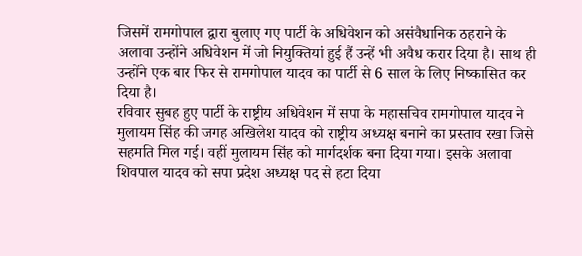जिसमें रामगोपाल द्वारा बुलाए गए पार्टी के अधिवेशन को असंवैधानिक ठहराने के अलावा उन्होंने अधिवेशन में जो नियुक्तियां हुई हैं उन्हें भी अवैध करार दिया है। साथ ही उन्होंने एक बार फिर से रामगोपाल यादव का पार्टी से 6 साल के लिए निष्कासित कर दिया है।
रविवार सुबह हुए पार्टी के राष्ट्रीय अधिवेशन में सपा के महासचिव रामगोपाल यादव ने मुलायम सिंह की जगह अखिलेश यादव को राष्ट्रीय अध्यक्ष बनाने का प्रस्ताव रखा जिसे सहमति मिल गई। वहीं मुलायम सिंह को मार्गदर्शक बना दिया गया। इसके अलावा शिवपाल यादव को सपा प्रदेश अध्यक्ष पद से हटा दिया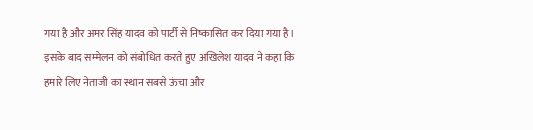गया है और अमर सिंह यादव को पार्टी से निष्कासित कर दिया गया है।
इसके बाद सम्मेलन को संबोधित करते हुए अखिलेश यादव ने कहा कि हमारे लिए नेताजी का स्थान सबसे ऊंचा और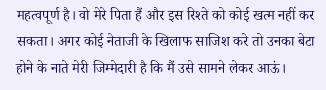महत्वपूर्ण है। वो मेरे पिता हैं और इस रिश्ते को कोई खत्म नहीं कर सकता। अगर कोई नेताजी के खिलाफ साजिश करे तो उनका बेटा होने के नाते मेरी जिम्मेदारी है कि मैं उसे सामने लेकर आऊं।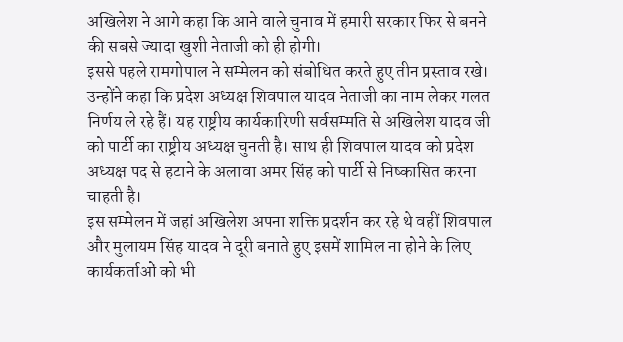अखिलेश ने आगे कहा कि आने वाले चुनाव में हमारी सरकार फिर से बनने की सबसे ज्यादा खुशी नेताजी को ही होगी।
इससे पहले रामगोपाल ने सम्मेलन को संबोधित करते हुए तीन प्रस्ताव रखे। उन्होंने कहा कि प्रदेश अध्यक्ष शिवपाल यादव नेताजी का नाम लेकर गलत निर्णय ले रहे हैं। यह राष्ट्रीय कार्यकारिणी सर्वसम्मति से अखिलेश यादव जी को पार्टी का राष्ट्रीय अध्यक्ष चुनती है। साथ ही शिवपाल यादव को प्रदेश अध्यक्ष पद से हटाने के अलावा अमर सिंह को पार्टी से निष्कासित करना चाहती है।
इस सम्मेलन में जहां अखिलेश अपना शक्ति प्रदर्शन कर रहे थे वहीं शिवपाल और मुलायम सिंह यादव ने दूरी बनाते हुए इसमें शामिल ना होने के लिए कार्यकर्ताओं को भी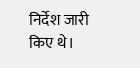निर्देश जारी किए थे।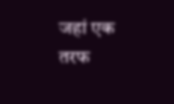जहां एक तरफ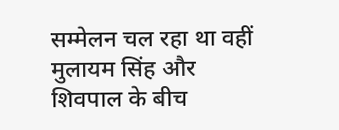सम्मेलन चल रहा था वहीं मुलायम सिंह और शिवपाल के बीच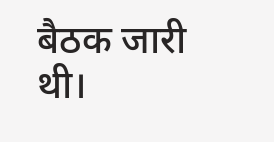बैठक जारी थी।